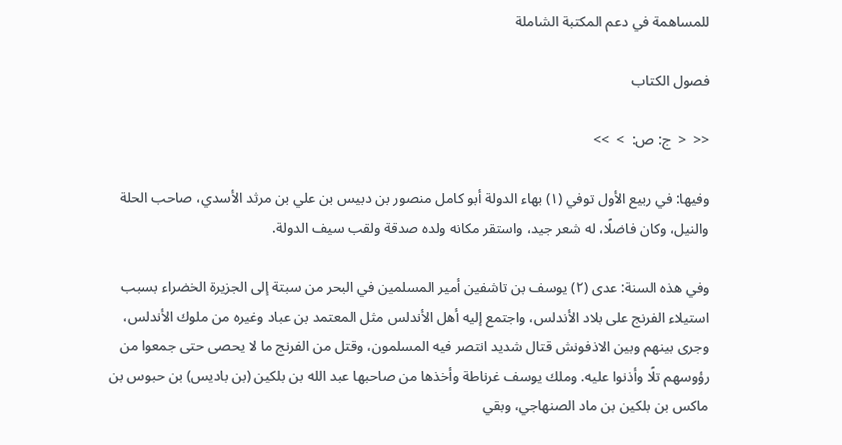للمساهمة في دعم المكتبة الشاملة

فصول الكتاب

<<  <  ج: ص:  >  >>

وفيها: في ربيع الأول توفي (١) بهاء الدولة أبو كامل منصور بن دبيس بن علي بن مرثد الأسدي، صاحب الحلة والنيل، وكان فاضلًا، له شعر جيد، واستقر مكانه ولده صدقة ولقب سيف الدولة.

وفي هذه السنة: عدى (٢) يوسف بن تاشفين أمير المسلمين في البحر من سبتة إلى الجزيرة الخضراء بسبب استيلاء الفرنج على بلاد الأندلس، واجتمع إليه أهل الأندلس مثل المعتمد بن عباد وغيره من ملوك الأندلس، وجرى بينهم وبين الاذفونش قتال شديد انتصر فيه المسلمون، وقتل من الفرنج ما لا يحصى حتى جمعوا من رؤوسهم تلًا وأذنوا عليه. وملك يوسف غرناطة وأخذها من صاحبها عبد الله بن بلكين (بن باديس) بن حبوس بن ماكس بن بلكين بن ماد الصنهاجي، وبقي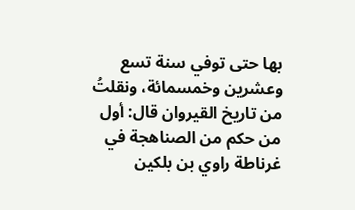بها حتى توفي سنة تسع وعشرين وخمسمائة، ونقلتُ من تاريخ القيروان قال: أول من حكم من الصناهجة في غرناطة راوي بن بلكين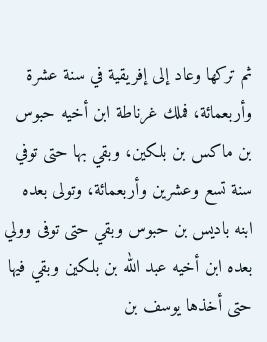ثم تركها وعاد إلى إفريقية في سنة عشرة وأربعمائة، فملك غرناطة ابن أخيه حبوس بن ماكس بن بلكين، وبقي بها حتى توفي سنة تسع وعشرين وأربعمائة، وتولى بعده ابنه باديس بن حبوس وبقي حتى توفى وولي بعده ابن أخيه عبد الله بن بلكين وبقي فيها حتى أخذها يوسف بن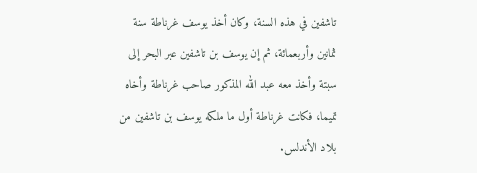تاشفين في هذه السنة، وكان أخذ يوسف غرناطة سنة ثمانين وأربعمائة، ثم إن يوسف بن تاشفين عبر البحر إلى سبتة وأخذ معه عبد الله المذكور صاحب غرناطة وأخاه تميما، فكانت غرناطة أول ما ملكه يوسف بن تاشفين من بلاد الأندلس.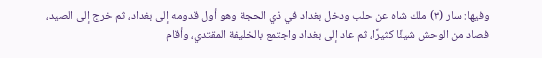وفيها: سار (٣) ملك شاه عن حلب ودخل بغداد في ذي الحجة وهو أول قدومه إلى بغداد، ثم خرج إلى الصيد، فصاد من الوحش شيئًا كثيرًا، ثم عاد إلى بغداد واجتمع بالخليفة المقتدي، وأقام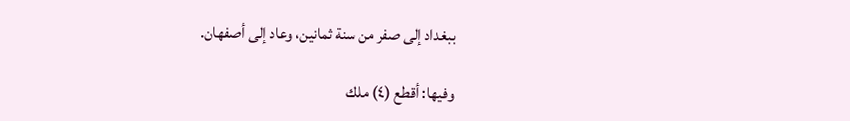ببغداد إلى صفر من سنة ثمانين، وعاد إلى أصفهان.

وفيها: أقطع (٤) ملك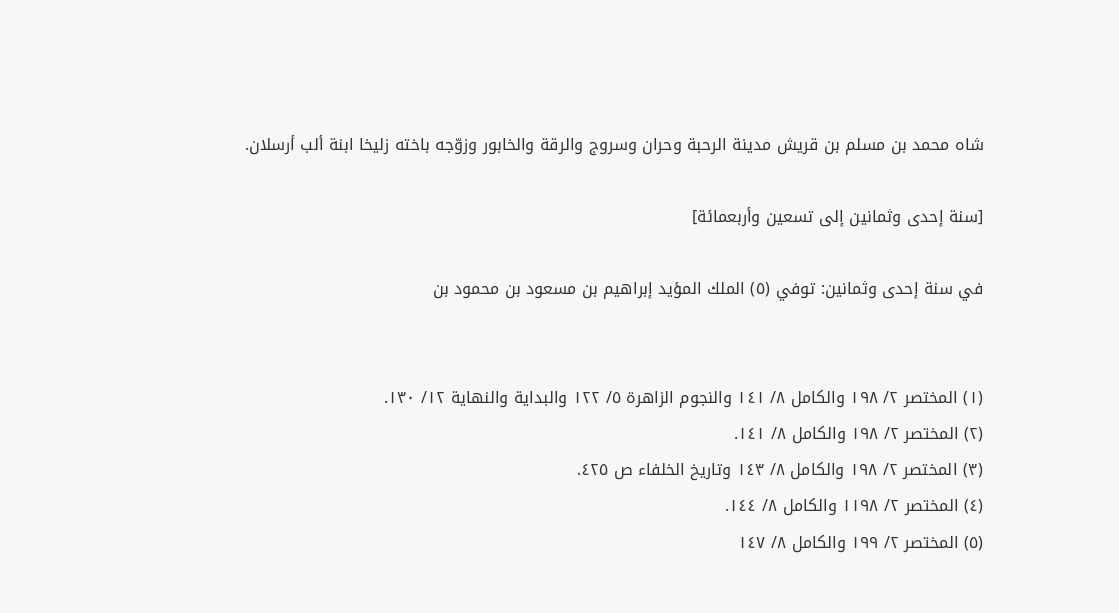شاه محمد بن مسلم بن قريش مدينة الرحبة وحران وسروج والرقة والخابور وزوّجه باخته زليخا ابنة ألب أرسلان.

[سنة إحدى وثمانين إلى تسعين وأربعمائة]

في سنة إحدى وثمانين: توفي (٥) الملك المؤيد إبراهيم بن مسعود بن محمود بن


(١) المختصر ٢/ ١٩٨ والكامل ٨/ ١٤١ والنجوم الزاهرة ٥/ ١٢٢ والبداية والنهاية ١٢/ ١٣٠.
(٢) المختصر ٢/ ١٩٨ والكامل ٨/ ١٤١.
(٣) المختصر ٢/ ١٩٨ والكامل ٨/ ١٤٣ وتاريخ الخلفاء ص ٤٢٥.
(٤) المختصر ٢/ ١١٩٨ والكامل ٨/ ١٤٤.
(٥) المختصر ٢/ ١٩٩ والكامل ٨/ ١٤٧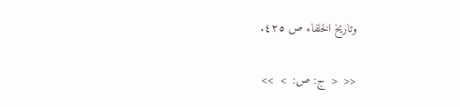وتاريخ الخلفاء ص ٤٢٥.

<<  <  ج: ص:  >  >>